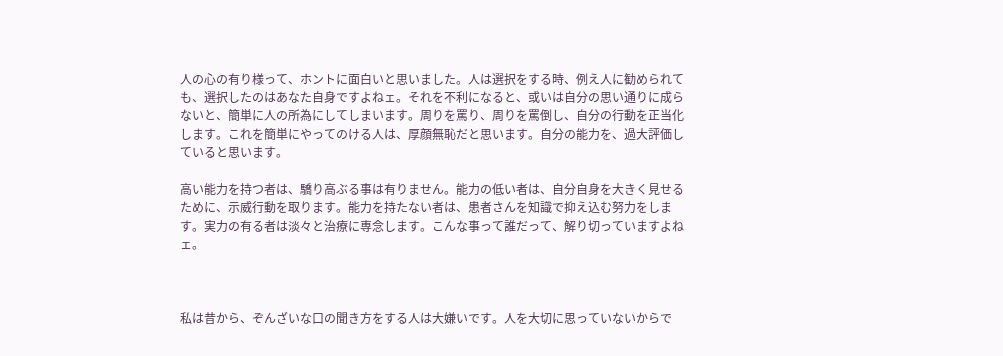人の心の有り様って、ホントに面白いと思いました。人は選択をする時、例え人に勧められても、選択したのはあなた自身ですよねェ。それを不利になると、或いは自分の思い通りに成らないと、簡単に人の所為にしてしまいます。周りを罵り、周りを罵倒し、自分の行動を正当化します。これを簡単にやってのける人は、厚顔無恥だと思います。自分の能力を、過大評価していると思います。

高い能力を持つ者は、驕り高ぶる事は有りません。能力の低い者は、自分自身を大きく見せるために、示威行動を取ります。能力を持たない者は、患者さんを知識で抑え込む努力をします。実力の有る者は淡々と治療に専念します。こんな事って誰だって、解り切っていますよねェ。



私は昔から、ぞんざいな口の聞き方をする人は大嫌いです。人を大切に思っていないからで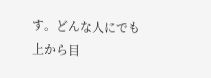す。どんな人にでも上から目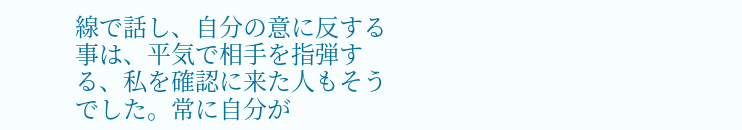線で話し、自分の意に反する事は、平気で相手を指弾する、私を確認に来た人もそうでした。常に自分が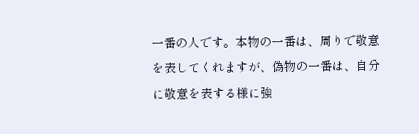一番の人です。本物の一番は、周りで敬意を表してくれますが、偽物の一番は、自分に敬意を表する様に強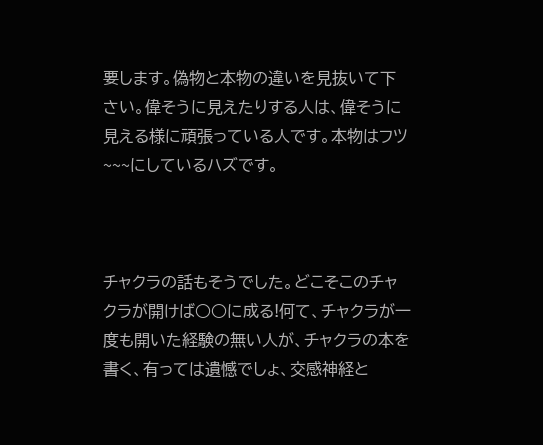要します。偽物と本物の違いを見抜いて下さい。偉そうに見えたりする人は、偉そうに見える様に頑張っている人です。本物はフツ~~~にしているハズです。



チャクラの話もそうでした。どこそこのチャクラが開けば○○に成る!何て、チャクラが一度も開いた経験の無い人が、チャクラの本を書く、有っては遺憾でしょ、交感神経と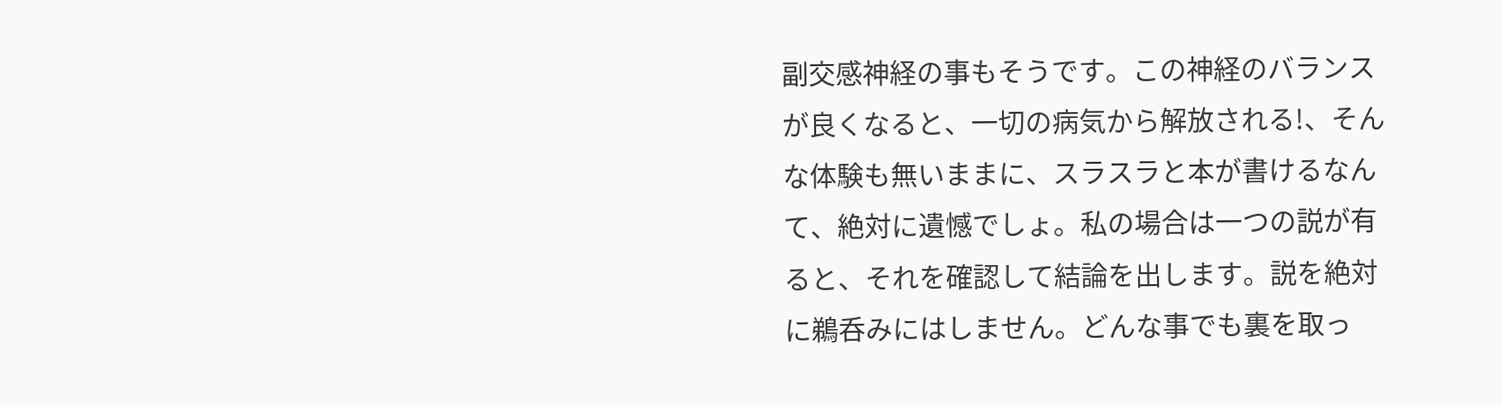副交感神経の事もそうです。この神経のバランスが良くなると、一切の病気から解放される!、そんな体験も無いままに、スラスラと本が書けるなんて、絶対に遺憾でしょ。私の場合は一つの説が有ると、それを確認して結論を出します。説を絶対に鵜呑みにはしません。どんな事でも裏を取っ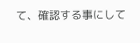て、確認する事にして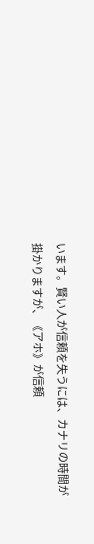います。賢い人が信頼を失うには、カナリの時間が掛かりますが、《アホ》が信頼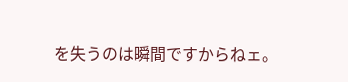を失うのは瞬間ですからねェ。